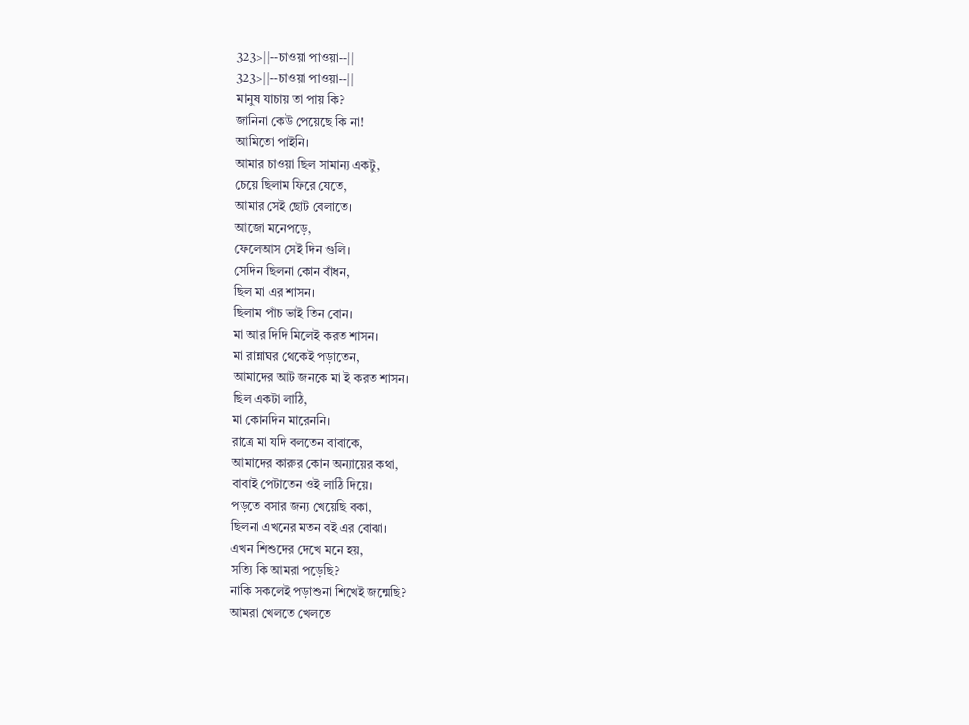323>||--চাওয়া পাওয়া--||
323>||--চাওয়া পাওয়া--||
মানুষ যাচায় তা পায় কি?
জানিনা কেউ পেয়েছে কি না!
আমিতো পাইনি।
আমার চাওয়া ছিল সামান্য একটু,
চেয়ে ছিলাম ফিরে যেতে,
আমার সেই ছোট বেলাতে।
আজো মনেপড়ে,
ফেলেআস সেই দিন গুলি।
সেদিন ছিলনা কোন বাঁধন,
ছিল মা এর শাসন।
ছিলাম পাঁচ ভাই তিন বোন।
মা আর দিদি মিলেই করত শাসন।
মা রান্নাঘর থেকেই পড়াতেন,
আমাদের আট জনকে মা ই করত শাসন।
ছিল একটা লাঠি,
মা কোনদিন মারেননি।
রাত্রে মা যদি বলতেন বাবাকে,
আমাদের কারুর কোন অন্যায়ের কথা,
বাবাই পেটাতেন ওই লাঠি দিয়ে।
পড়তে বসার জন্য খেয়েছি বকা,
ছিলনা এখনের মতন বই এর বোঝা।
এখন শিশুদের দেখে মনে হয়,
সত্যি কি আমরা পড়েছি?
নাকি সকলেই পড়াশুনা শিখেই জন্মেছি?
আমরা খেলতে খেলতে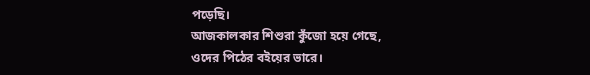পড়েছি।
আজকালকার শিশুরা কুঁজো হয়ে গেছে,
ওদের পিঠের বইয়ের ভারে।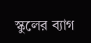স্কুলের ব্যাগ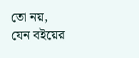তো নয়,
যেন বইয়ের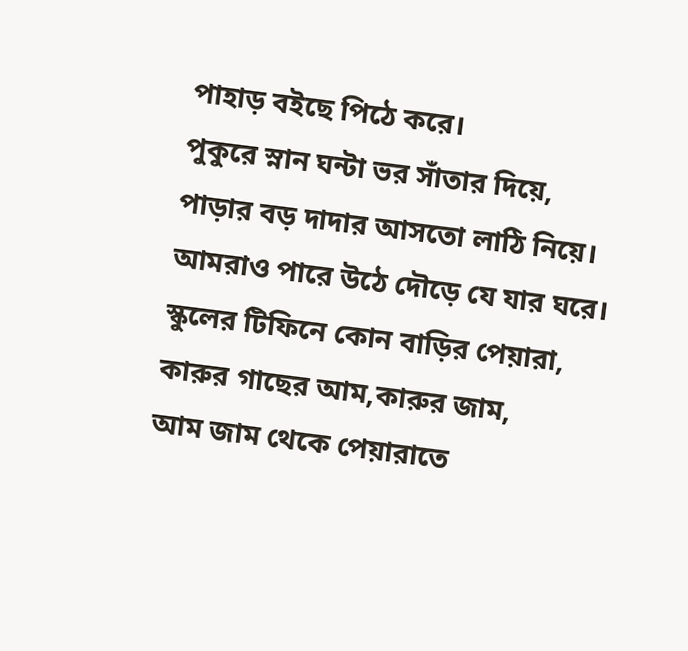পাহাড় বইছে পিঠে করে।
পুকুরে স্নান ঘন্টা ভর সাঁতার দিয়ে,
পাড়ার বড় দাদার আসতো লাঠি নিয়ে।
আমরাও পারে উঠে দৌড়ে যে যার ঘরে।
স্কুলের টিফিনে কোন বাড়ির পেয়ারা,
কারুর গাছের আম,কারুর জাম,
আম জাম থেকে পেয়ারাতে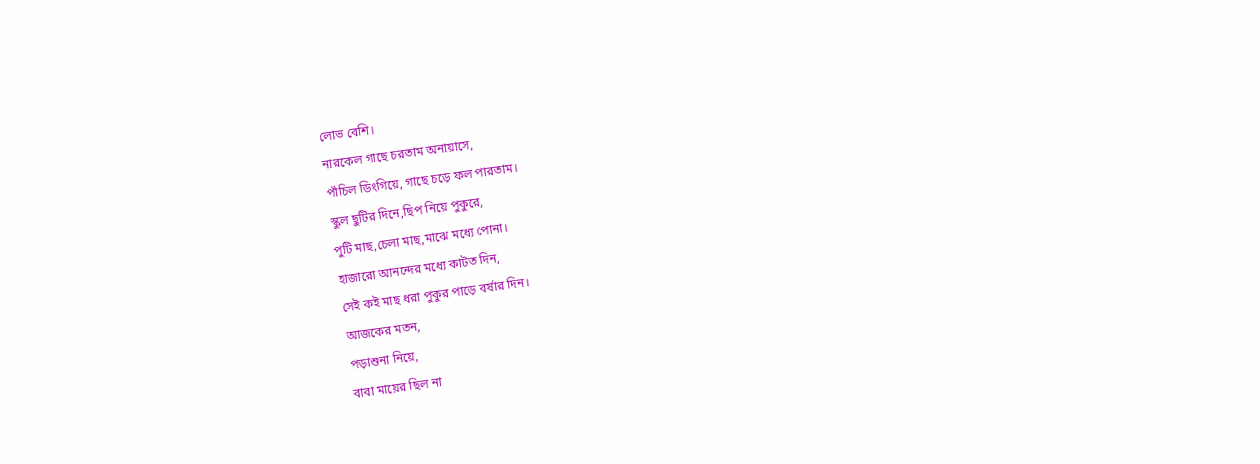লোভ বেশি।
নারকেল গাছে চরতাম অনায়াসে,
পাঁচিল ডিংগিয়ে, গাছে চড়ে ফল পারতাম।
স্কুল ছুটির দিনে,ছিপ নিয়ে পুকুরে,
পুটি মাছ,চেলা মাছ,মাঝে মধ্যে পোনা।
হাজারো আনন্দের মধ্যে কাটত দিন,
সেই কই মাছ ধরা পুকুর পাড়ে বর্ষার দিন।
আজকের মতন,
পড়াশুনা নিয়ে,
বাবা মায়ের ছিল না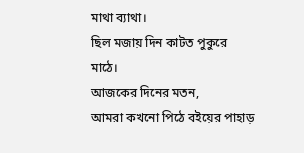মাথা ব্যাথা।
ছিল মজায় দিন কাটত পুকুরে মাঠে।
আজকের দিনের মতন,
আমরা কখনো পিঠে বইয়ের পাহাড়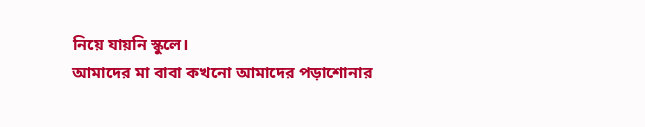নিয়ে যায়নি স্কুলে।
আমাদের মা বাবা কখনো আমাদের পড়াশোনার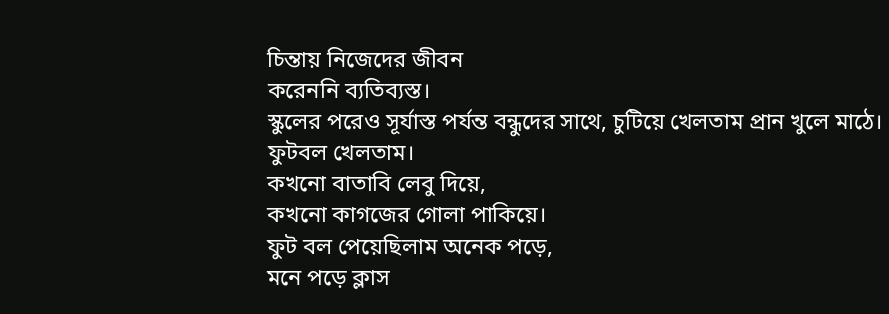চিন্তায় নিজেদের জীবন
করেননি ব্যতিব্যস্ত।
স্কুলের পরেও সূর্যাস্ত পর্যন্ত বন্ধুদের সাথে, চুটিয়ে খেলতাম প্রান খুলে মাঠে।
ফুটবল খেলতাম।
কখনো বাতাবি লেবু দিয়ে,
কখনো কাগজের গোলা পাকিয়ে।
ফুট বল পেয়েছিলাম অনেক পড়ে,
মনে পড়ে ক্লাস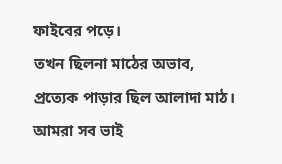ফাইবের পড়ে।
তখন ছিলনা মাঠের অভাব,
প্রত্যেক পাড়ার ছিল আলাদা মাঠ।
আমরা সব ভাই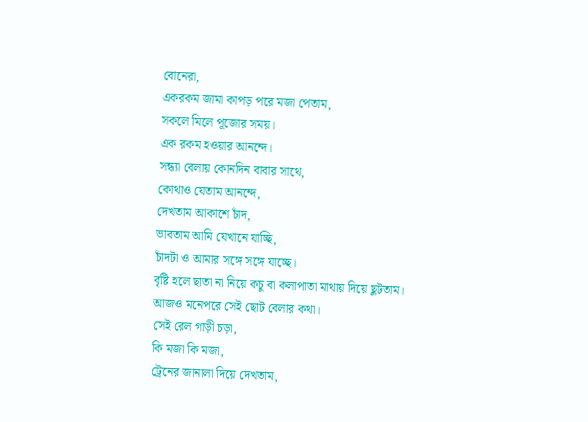বোনেরা,
একরকম জামা কাপড় পরে মজা পেতাম,
সকলে মিলে পূজোর সময়।
এক রকম হওয়ার আনন্দে।
সন্ধ্যা বেলায় কোনদিন বাবার সাথে,
কোথাও যেতাম আনন্দে,
দেখতাম আকাশে চাঁদ,
ভাবতাম আমি যেখানে যাচ্ছি,
চাঁদটা ও আমার সঙ্গে সঙ্গে যাচ্ছে।
বৃষ্টি হলে ছাতা না নিয়ে কচু বা কলাপাতা মাথায় দিয়ে ছুটতাম।
আজও মনেপরে সেই ছোট বেলার কথা।
সেই রেল গাড়ী চড়া,
কি মজা কি মজা,
ট্রেনের জানালা দিয়ে দেখতাম,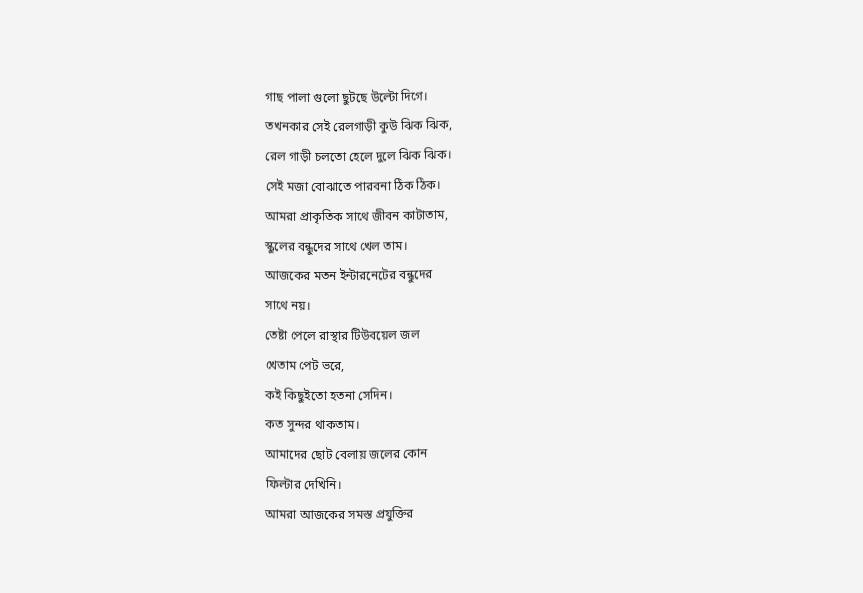গাছ পালা গুলো ছুটছে উল্টো দিগে।
তখনকার সেই রেলগাড়ী কুউ ঝিক ঝিক,
রেল গাড়ী চলতো হেলে দুলে ঝিক ঝিক।
সেই মজা বোঝাতে পারবনা ঠিক ঠিক।
আমরা প্রাকৃতিক সাথে জীবন কাটাতাম,
স্কুলের বন্ধুদের সাথে খেল তাম।
আজকের মতন ইন্টারনেটের বন্ধুদের
সাথে নয়।
তেষ্টা পেলে রাস্থার টিউবয়েল জল
খেতাম পেট ভরে,
কই কিছুইতো হতনা সেদিন।
কত সুন্দর থাকতাম।
আমাদের ছোট বেলায় জলের কোন
ফিল্টার দেখিনি।
আমরা আজকের সমস্ত প্রযুক্তির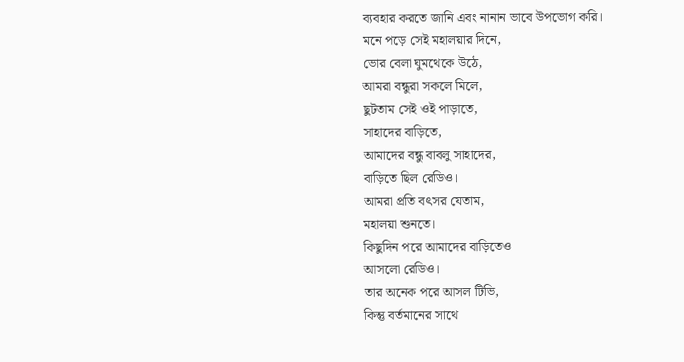ব্যবহার করতে জানি এবং নানান ভাবে উপভোগ করি।
মনে পড়ে সেই মহালয়ার দিনে,
ভোর বেলা ঘুমথেকে উঠে,
আমরা বন্ধুরা সকলে মিলে,
ছুটতাম সেই ওই পাড়াতে,
সাহাদের বাড়িতে,
আমাদের বন্ধু বাবলু সাহাদের,
বাড়িতে ছিল রেডিও।
আমরা প্রতি বৎসর যেতাম,
মহালয়া শুনতে।
কিছুদিন পরে আমাদের বাড়িতেও
আসলো রেডিও।
তার অনেক পরে আসল টিভি,
কিন্তু বর্তমানের সাথে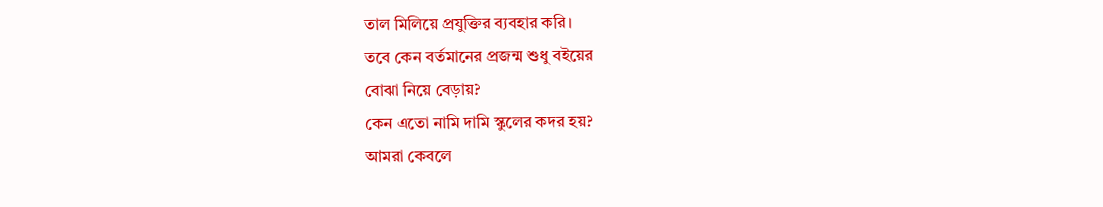তাল মিলিয়ে প্রযুক্তির ব্যবহার করি।
তবে কেন বর্তমানের প্রজন্ম শুধু বইয়ের
বোঝা নিয়ে বেড়ায়?
কেন এতো নামি দামি স্কুলের কদর হয়?
আমরা কেবলে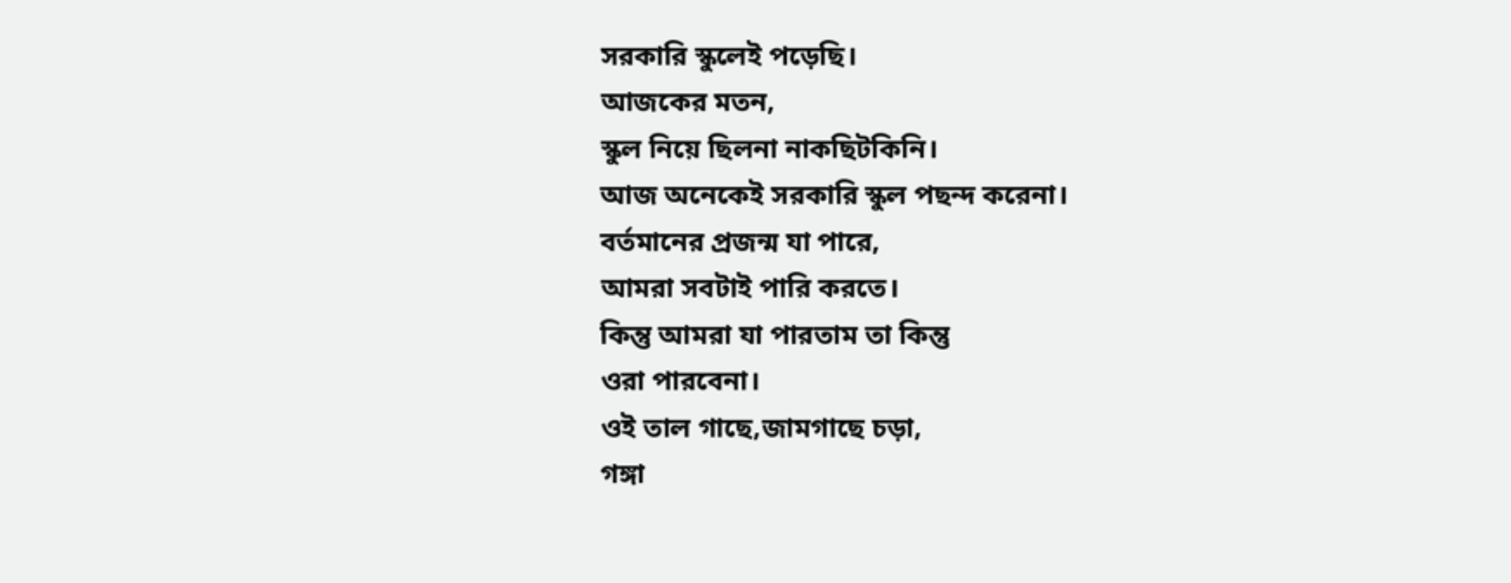সরকারি স্কুলেই পড়েছি।
আজকের মতন,
স্কুল নিয়ে ছিলনা নাকছিটকিনি।
আজ অনেকেই সরকারি স্কুল পছন্দ করেনা।
বর্তমানের প্রজন্ম যা পারে,
আমরা সবটাই পারি করতে।
কিন্তু আমরা যা পারতাম তা কিন্তু
ওরা পারবেনা।
ওই তাল গাছে,জামগাছে চড়া,
গঙ্গা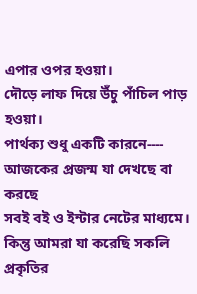এপার ওপর হওয়া।
দৌড়ে লাফ দিয়ে উঁচু পাঁচিল পাড় হওয়া।
পার্থক্য শুধু একটি কারনে----
আজকের প্রজন্ম যা দেখছে বা করছে
সবই বই ও ইন্টার নেটের মাধ্যমে।
কিন্তু আমরা যা করেছি সকলি প্রকৃতির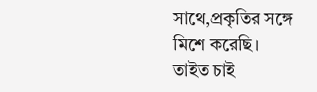সাথে,প্রকৃতির সঙ্গে মিশে করেছি।
তাইত চাই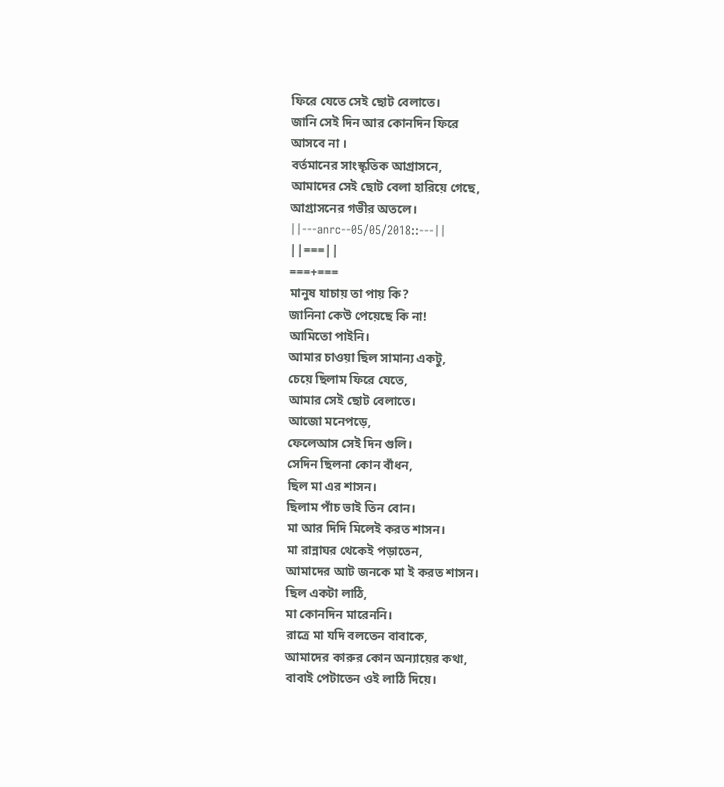ফিরে যেতে সেই ছোট বেলাতে।
জানি সেই দিন আর কোনদিন ফিরে
আসবে না ।
বর্তমানের সাংস্কৃতিক আগ্রাসনে,
আমাদের সেই ছোট বেলা হারিয়ে গেছে,
আগ্রাসনের গভীর অতলে।
||---anrc--05/05/2018::---||
||===||
===+===
মানুষ যাচায় তা পায় কি?
জানিনা কেউ পেয়েছে কি না!
আমিতো পাইনি।
আমার চাওয়া ছিল সামান্য একটু,
চেয়ে ছিলাম ফিরে যেতে,
আমার সেই ছোট বেলাতে।
আজো মনেপড়ে,
ফেলেআস সেই দিন গুলি।
সেদিন ছিলনা কোন বাঁধন,
ছিল মা এর শাসন।
ছিলাম পাঁচ ভাই তিন বোন।
মা আর দিদি মিলেই করত শাসন।
মা রান্নাঘর থেকেই পড়াতেন,
আমাদের আট জনকে মা ই করত শাসন।
ছিল একটা লাঠি,
মা কোনদিন মারেননি।
রাত্রে মা যদি বলতেন বাবাকে,
আমাদের কারুর কোন অন্যায়ের কথা,
বাবাই পেটাতেন ওই লাঠি দিয়ে।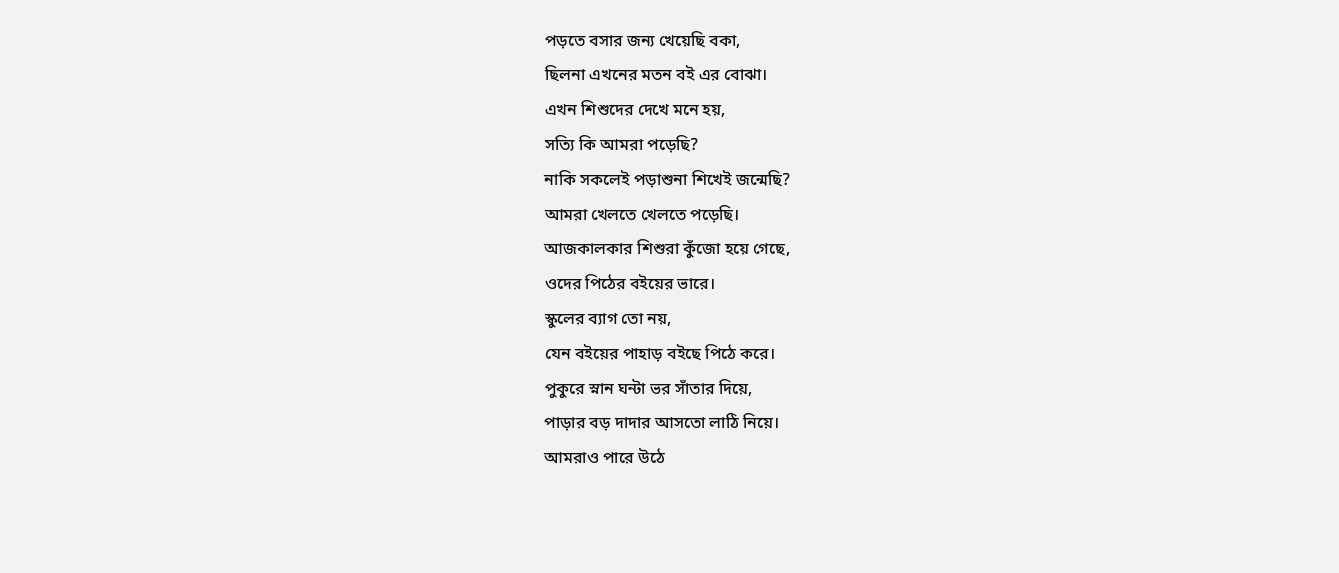পড়তে বসার জন্য খেয়েছি বকা,
ছিলনা এখনের মতন বই এর বোঝা।
এখন শিশুদের দেখে মনে হয়,
সত্যি কি আমরা পড়েছি?
নাকি সকলেই পড়াশুনা শিখেই জন্মেছি?
আমরা খেলতে খেলতে পড়েছি।
আজকালকার শিশুরা কুঁজো হয়ে গেছে,
ওদের পিঠের বইয়ের ভারে।
স্কুলের ব্যাগ তো নয়,
যেন বইয়ের পাহাড় বইছে পিঠে করে।
পুকুরে স্নান ঘন্টা ভর সাঁতার দিয়ে,
পাড়ার বড় দাদার আসতো লাঠি নিয়ে।
আমরাও পারে উঠে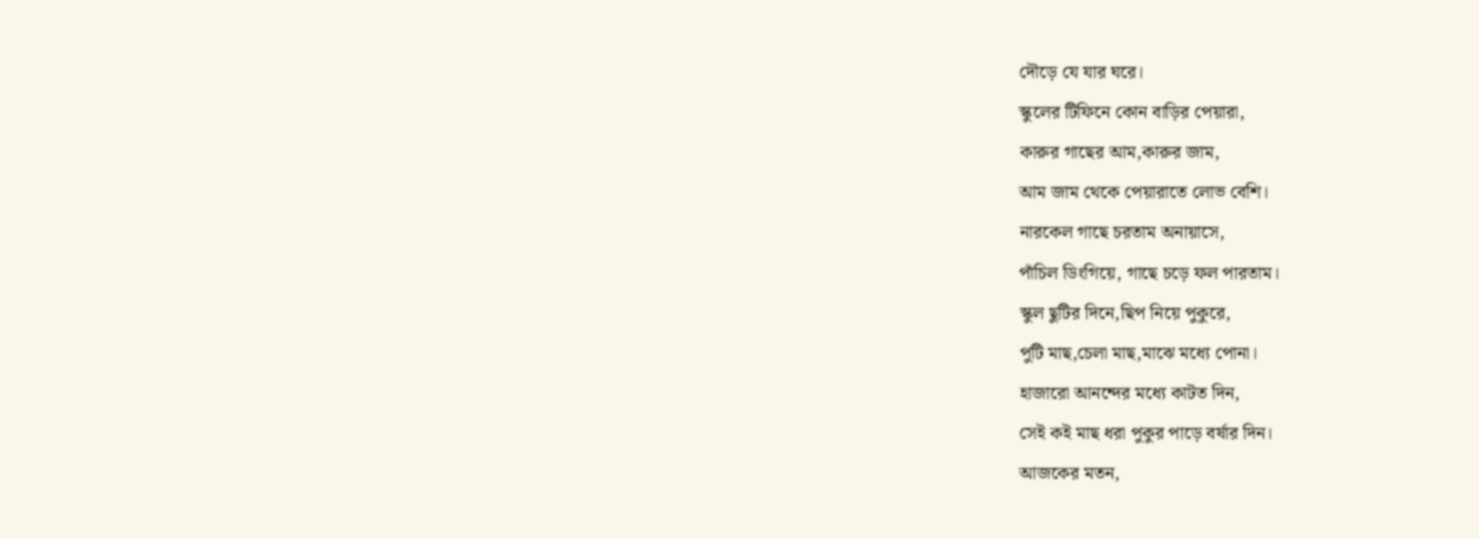দৌড়ে যে যার ঘরে।
স্কুলের টিফিনে কোন বাড়ির পেয়ারা,
কারুর গাছের আম,কারুর জাম,
আম জাম থেকে পেয়ারাতে লোভ বেশি।
নারকেল গাছে চরতাম অনায়াসে,
পাঁচিল ডিংগিয়ে, গাছে চড়ে ফল পারতাম।
স্কুল ছুটির দিনে,ছিপ নিয়ে পুকুরে,
পুটি মাছ,চেলা মাছ,মাঝে মধ্যে পোনা।
হাজারো আনন্দের মধ্যে কাটত দিন,
সেই কই মাছ ধরা পুকুর পাড়ে বর্ষার দিন।
আজকের মতন,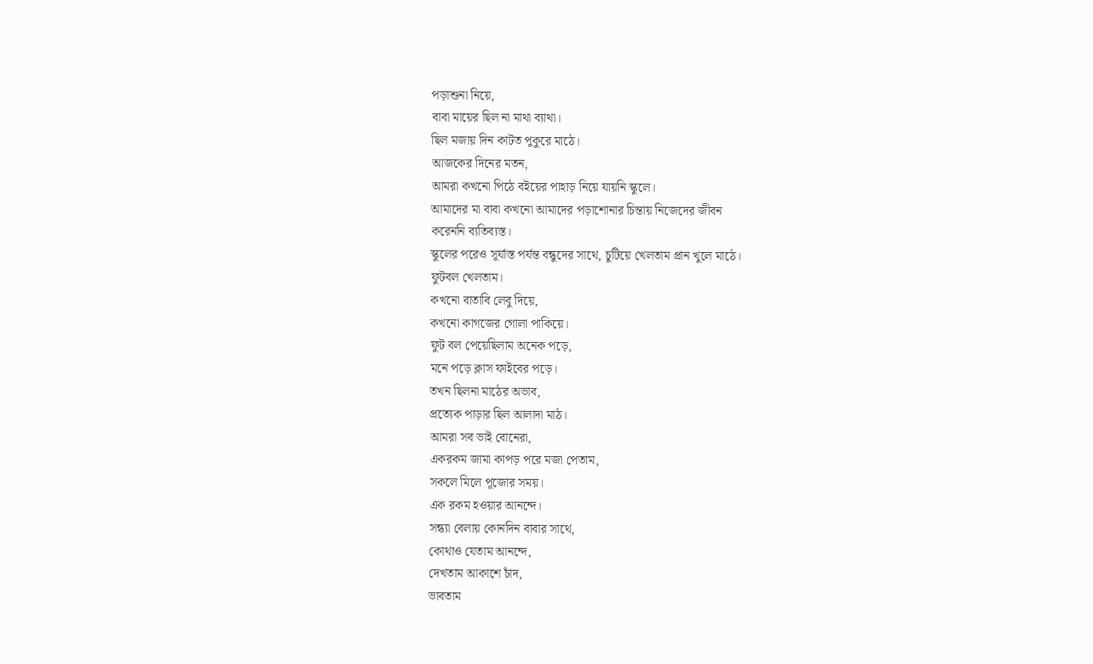পড়াশুনা নিয়ে,
বাবা মায়ের ছিল না মাথা ব্যাথা।
ছিল মজায় দিন কাটত পুকুরে মাঠে।
আজকের দিনের মতন,
আমরা কখনো পিঠে বইয়ের পাহাড় নিয়ে যায়নি স্কুলে।
আমাদের মা বাবা কখনো আমাদের পড়াশোনার চিন্তায় নিজেদের জীবন
করেননি ব্যতিব্যস্ত।
স্কুলের পরেও সূর্যাস্ত পর্যন্ত বন্ধুদের সাথে, চুটিয়ে খেলতাম প্রান খুলে মাঠে।
ফুটবল খেলতাম।
কখনো বাতাবি লেবু দিয়ে,
কখনো কাগজের গোলা পাকিয়ে।
ফুট বল পেয়েছিলাম অনেক পড়ে,
মনে পড়ে ক্লাস ফাইবের পড়ে।
তখন ছিলনা মাঠের অভাব,
প্রত্যেক পাড়ার ছিল আলাদা মাঠ।
আমরা সব ভাই বোনেরা,
একরকম জামা কাপড় পরে মজা পেতাম,
সকলে মিলে পূজোর সময়।
এক রকম হওয়ার আনন্দে।
সন্ধ্যা বেলায় কোনদিন বাবার সাথে,
কোথাও যেতাম আনন্দে,
দেখতাম আকাশে চাঁদ,
ভাবতাম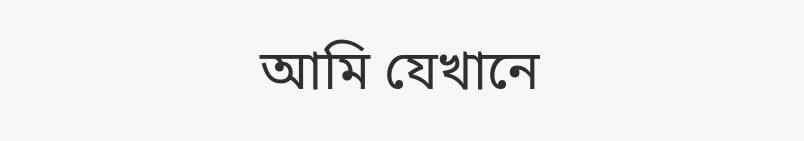আমি যেখানে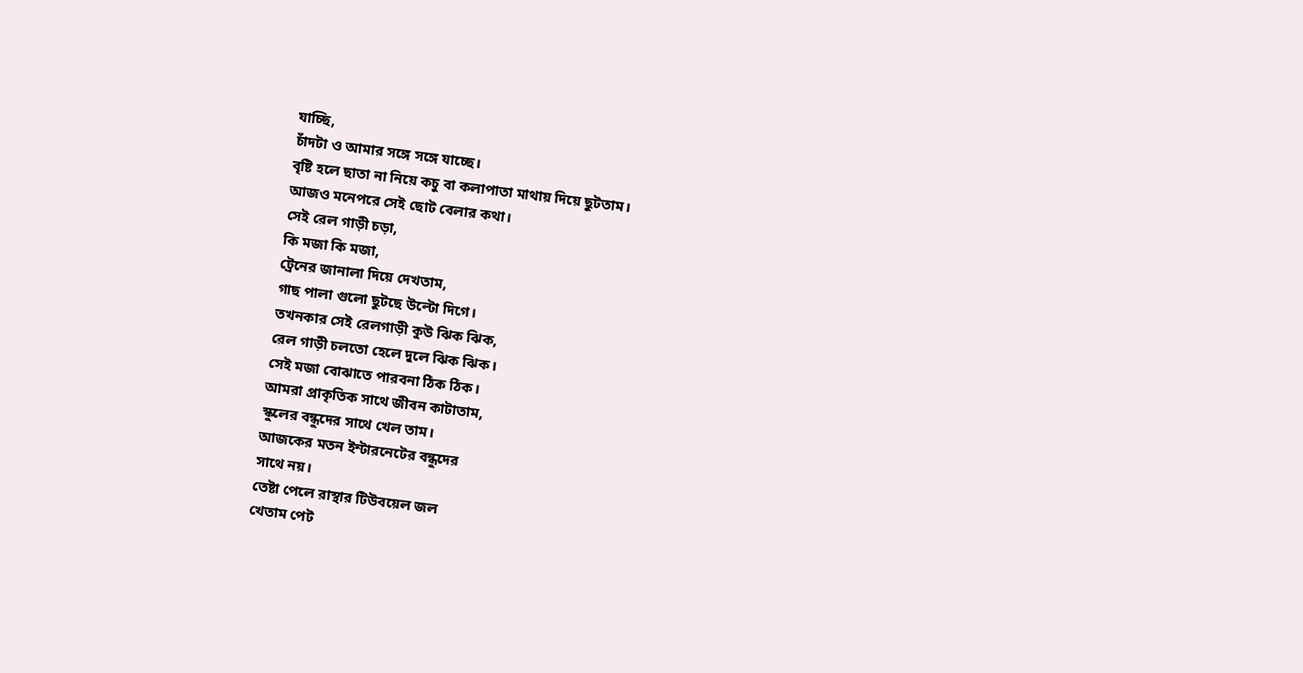যাচ্ছি,
চাঁদটা ও আমার সঙ্গে সঙ্গে যাচ্ছে।
বৃষ্টি হলে ছাতা না নিয়ে কচু বা কলাপাতা মাথায় দিয়ে ছুটতাম।
আজও মনেপরে সেই ছোট বেলার কথা।
সেই রেল গাড়ী চড়া,
কি মজা কি মজা,
ট্রেনের জানালা দিয়ে দেখতাম,
গাছ পালা গুলো ছুটছে উল্টো দিগে।
তখনকার সেই রেলগাড়ী কুউ ঝিক ঝিক,
রেল গাড়ী চলতো হেলে দুলে ঝিক ঝিক।
সেই মজা বোঝাতে পারবনা ঠিক ঠিক।
আমরা প্রাকৃতিক সাথে জীবন কাটাতাম,
স্কুলের বন্ধুদের সাথে খেল তাম।
আজকের মতন ইন্টারনেটের বন্ধুদের
সাথে নয়।
তেষ্টা পেলে রাস্থার টিউবয়েল জল
খেতাম পেট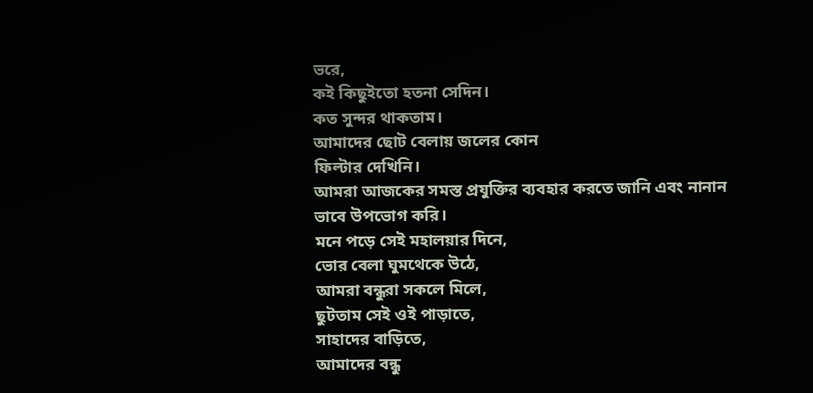ভরে,
কই কিছুইতো হতনা সেদিন।
কত সুন্দর থাকতাম।
আমাদের ছোট বেলায় জলের কোন
ফিল্টার দেখিনি।
আমরা আজকের সমস্ত প্রযুক্তির ব্যবহার করতে জানি এবং নানান ভাবে উপভোগ করি।
মনে পড়ে সেই মহালয়ার দিনে,
ভোর বেলা ঘুমথেকে উঠে,
আমরা বন্ধুরা সকলে মিলে,
ছুটতাম সেই ওই পাড়াতে,
সাহাদের বাড়িতে,
আমাদের বন্ধু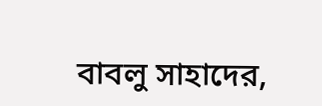বাবলু সাহাদের,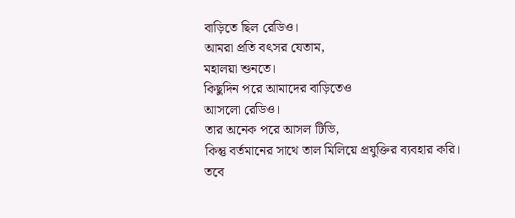বাড়িতে ছিল রেডিও।
আমরা প্রতি বৎসর যেতাম,
মহালয়া শুনতে।
কিছুদিন পরে আমাদের বাড়িতেও
আসলো রেডিও।
তার অনেক পরে আসল টিভি,
কিন্তু বর্তমানের সাথে তাল মিলিয়ে প্রযুক্তির ব্যবহার করি।
তবে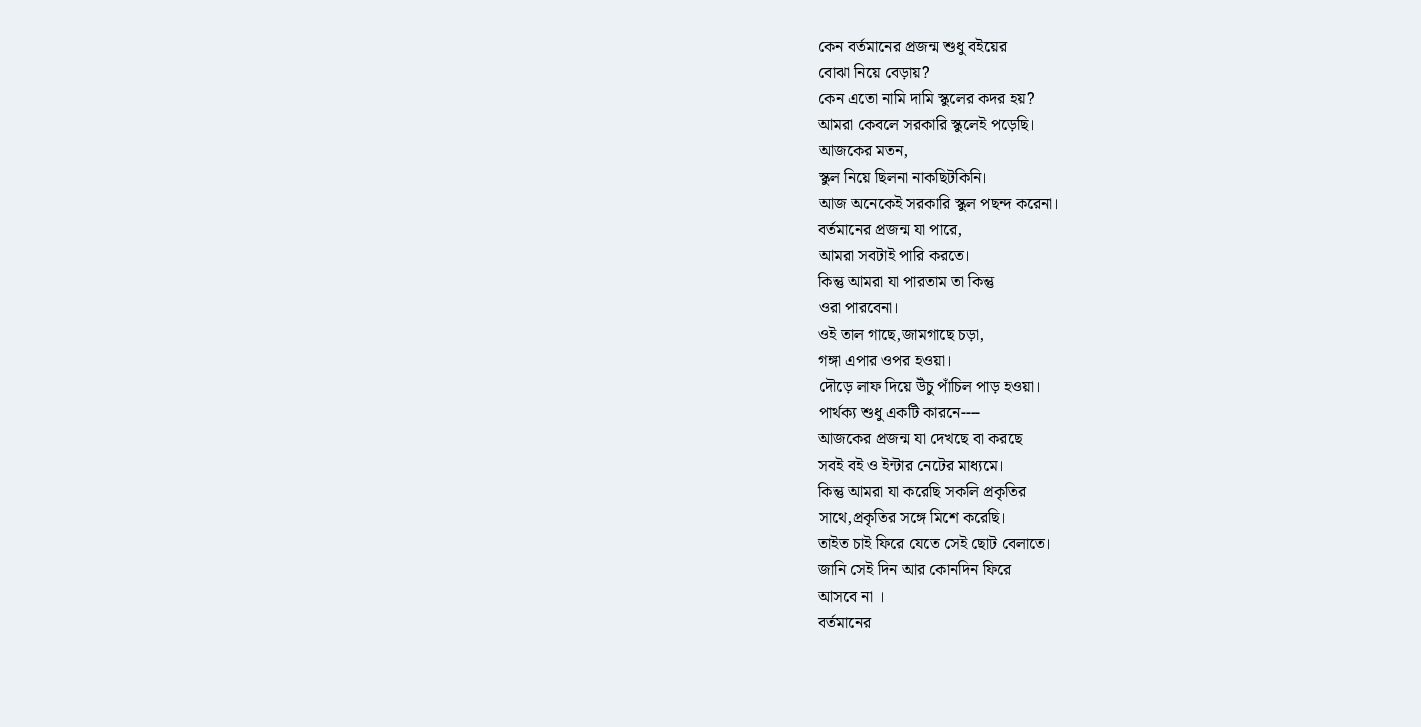কেন বর্তমানের প্রজন্ম শুধু বইয়ের
বোঝা নিয়ে বেড়ায়?
কেন এতো নামি দামি স্কুলের কদর হয়?
আমরা কেবলে সরকারি স্কুলেই পড়েছি।
আজকের মতন,
স্কুল নিয়ে ছিলনা নাকছিটকিনি।
আজ অনেকেই সরকারি স্কুল পছন্দ করেনা।
বর্তমানের প্রজন্ম যা পারে,
আমরা সবটাই পারি করতে।
কিন্তু আমরা যা পারতাম তা কিন্তু
ওরা পারবেনা।
ওই তাল গাছে,জামগাছে চড়া,
গঙ্গা এপার ওপর হওয়া।
দৌড়ে লাফ দিয়ে উঁচু পাঁচিল পাড় হওয়া।
পার্থক্য শুধু একটি কারনে----
আজকের প্রজন্ম যা দেখছে বা করছে
সবই বই ও ইন্টার নেটের মাধ্যমে।
কিন্তু আমরা যা করেছি সকলি প্রকৃতির
সাথে,প্রকৃতির সঙ্গে মিশে করেছি।
তাইত চাই ফিরে যেতে সেই ছোট বেলাতে।
জানি সেই দিন আর কোনদিন ফিরে
আসবে না ।
বর্তমানের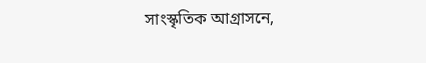সাংস্কৃতিক আগ্রাসনে,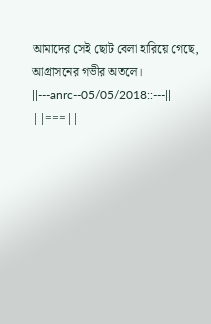আমাদের সেই ছোট বেলা হারিয়ে গেছে,
আগ্রাসনের গভীর অতলে।
||---anrc--05/05/2018::---||
||===||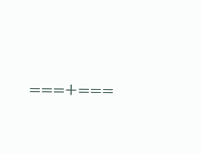===+===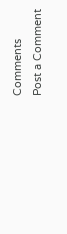Comments
Post a Comment